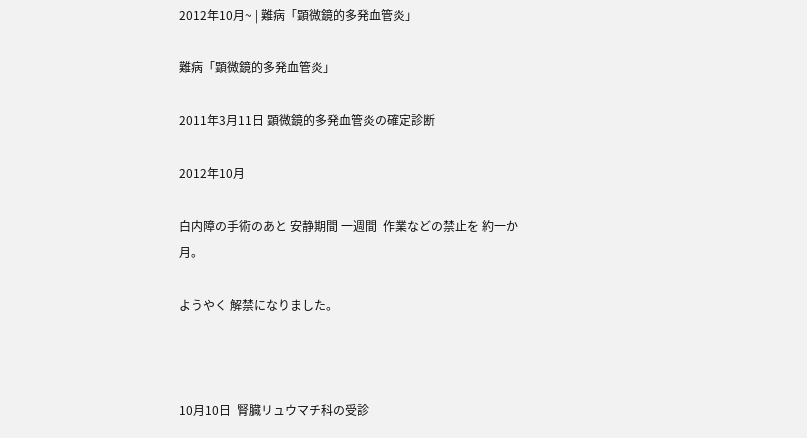2012年10月~ | 難病「顕微鏡的多発血管炎」

難病「顕微鏡的多発血管炎」

2011年3月11日 顕微鏡的多発血管炎の確定診断

2012年10月

白内障の手術のあと 安静期間 一週間  作業などの禁止を 約一か月。

ようやく 解禁になりました。



10月10日  腎臓リュウマチ科の受診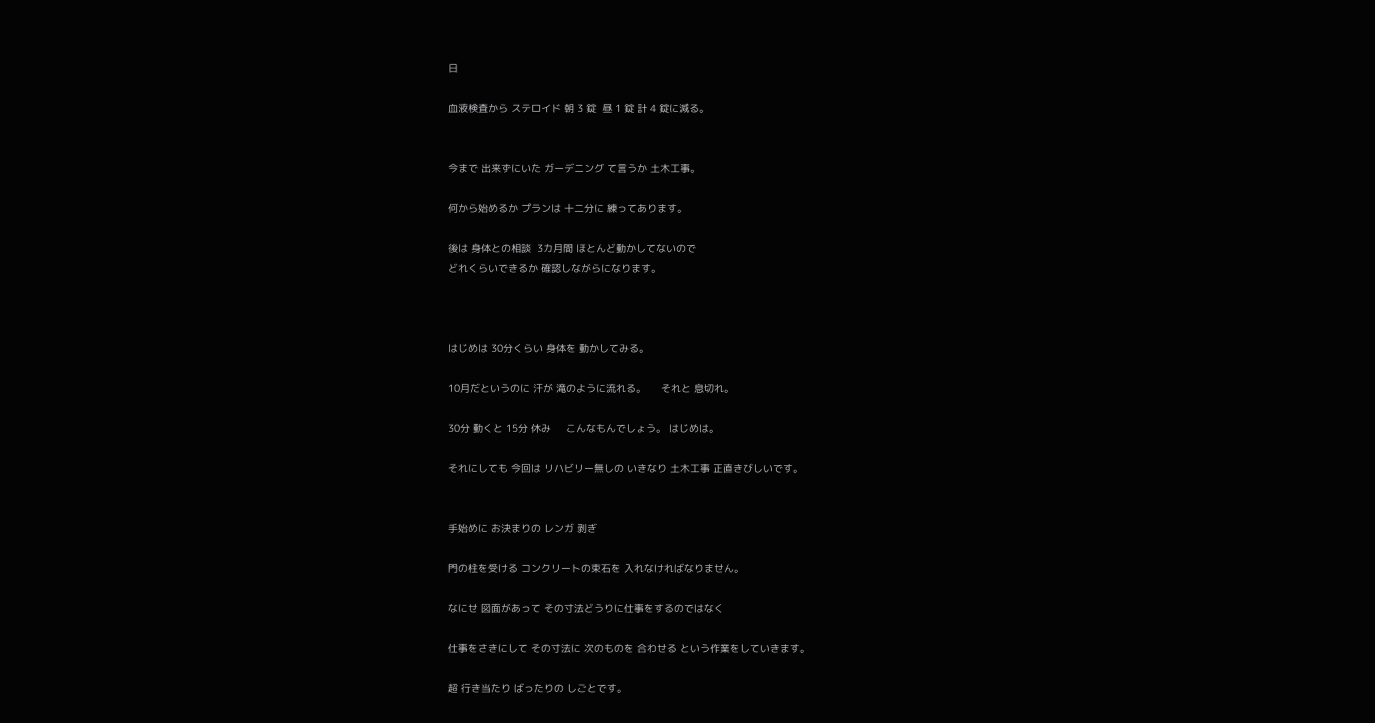日

血液検査から ステロイド 朝 3 錠  昼 1 錠 計 4 錠に減る。


今まで 出来ずにいた ガーデニング て言うか 土木工事。

何から始めるか プランは 十二分に 練ってあります。

後は 身体との相談  3カ月間 ほとんど動かしてないので
どれくらいできるか 確認しながらになります。



はじめは 30分くらい 身体を 動かしてみる。

10月だというのに 汗が 滝のように流れる。     それと 息切れ。

30分 動くと 15分 休み     こんなもんでしょう。 はじめは。

それにしても 今回は リハビリー無しの いきなり 土木工事 正直きびしいです。


手始めに お決まりの レンガ 剥ぎ

門の柱を受ける コンクリートの束石を 入れなければなりません。

なにせ 図面があって その寸法どうりに仕事をするのではなく

仕事をさきにして その寸法に 次のものを 合わせる という作業をしていきます。

超 行き当たり ばったりの しごとです。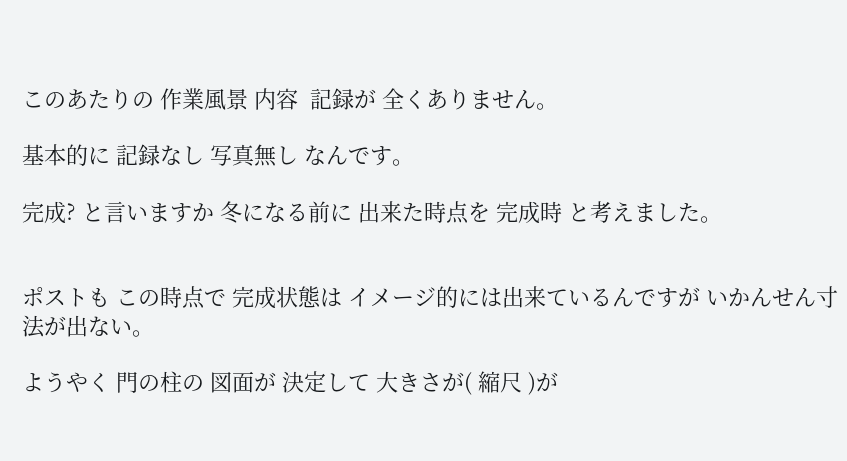このあたりの 作業風景 内容  記録が 全くありません。

基本的に 記録なし 写真無し なんです。

完成? と言いますか 冬になる前に 出来た時点を 完成時 と考えました。


ポストも この時点で 完成状態は イメージ的には出来ているんですが いかんせん寸法が出ない。

ようやく 門の柱の 図面が 決定して 大きさが( 縮尺 )が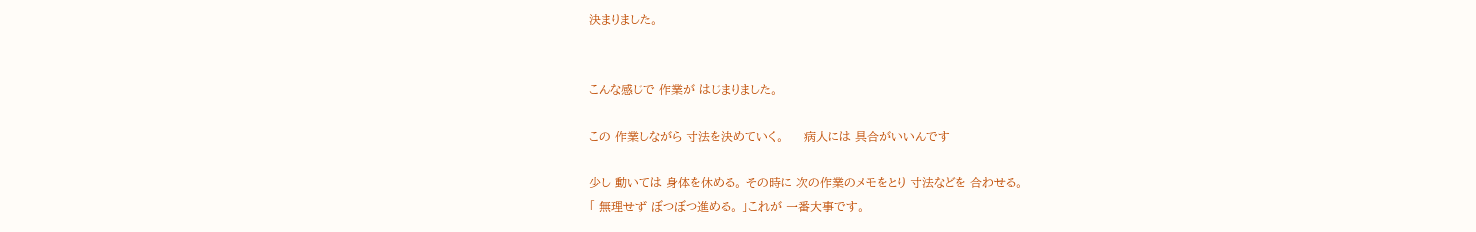決まりました。


こんな感じで 作業が はじまりました。

この 作業しながら 寸法を決めていく。     病人には 具合がいいんです

少し 動いては 身体を休める。 その時に 次の作業のメモをとり 寸法などを 合わせる。
「 無理せず ぼつぼつ進める。 」これが 一番大事です。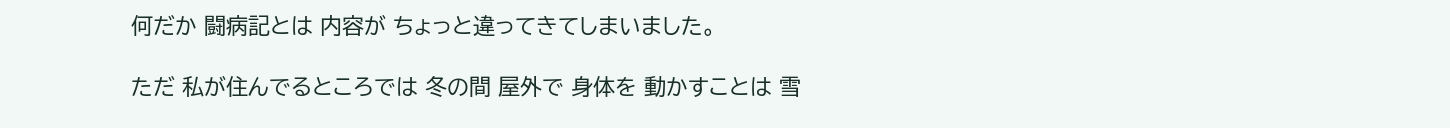何だか 闘病記とは 内容が ちょっと違ってきてしまいました。

ただ 私が住んでるところでは 冬の間 屋外で 身体を 動かすことは 雪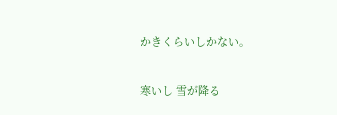かきくらいしかない。

寒いし 雪が降る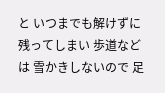と いつまでも解けずに 残ってしまい 歩道などは 雪かきしないので 足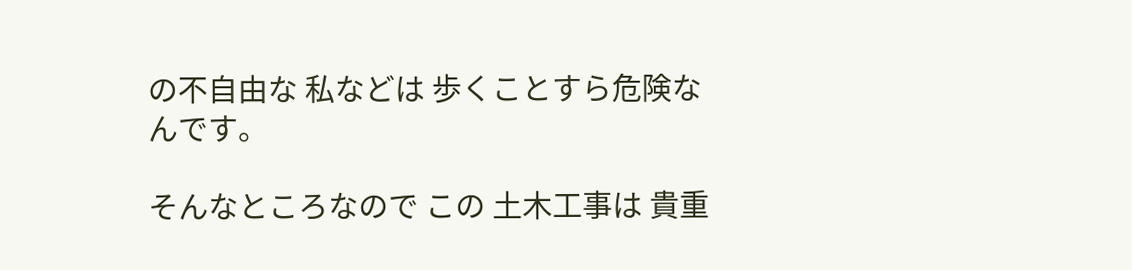の不自由な 私などは 歩くことすら危険なんです。

そんなところなので この 土木工事は 貴重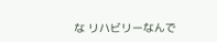な リハビリーなんで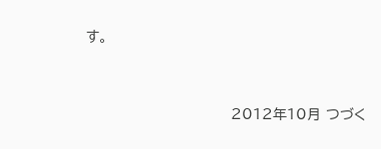す。




                             2012年10月 つづく